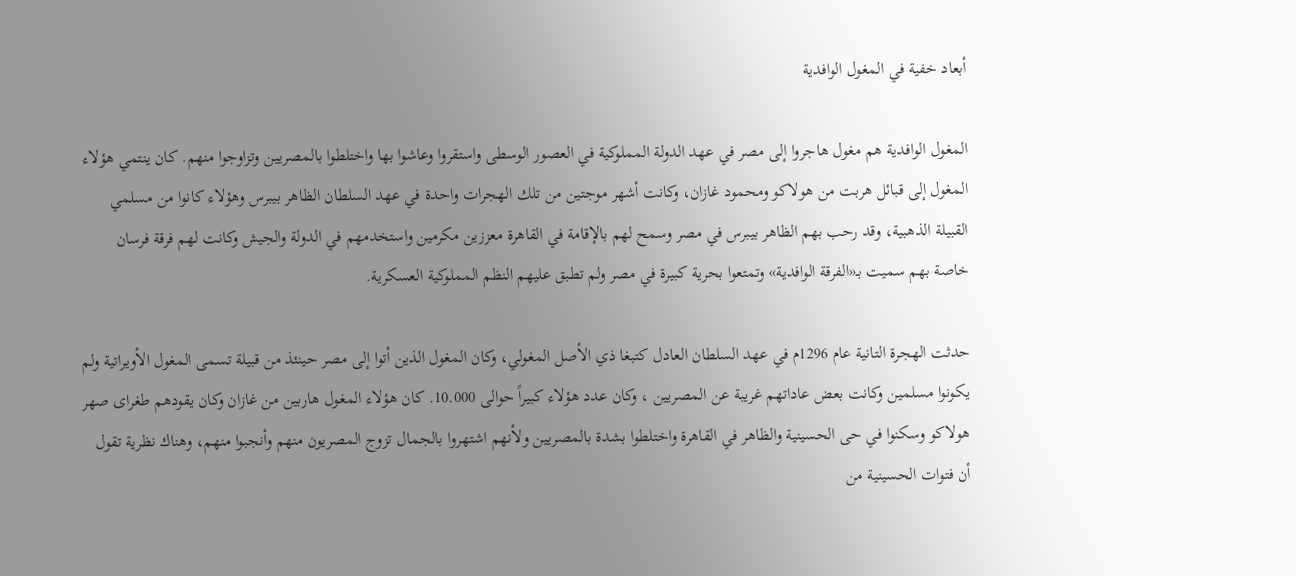أبعاد خفية في المغول الوافدية

المغول الوافدية هم مغول هاجروا إلى مصر في عهد الدولة المملوكية في العصور الوسطى واستقروا وعاشوا بها واختلطوا بالمصريين وتزاوجوا منهم. كان ينتمي هؤلاء المغول إلى قبائل هربت من هولاكو ومحمود غازان، وكانت أشهر موجتين من تلك الهجرات واحدة في عهد السلطان الظاهر بيبرس وهؤلاء كانوا من مسلمي القبيلة الذهبية، وقد رحب بهم الظاهر بيبرس في مصر وسمح لهم بالإقامة في القاهرة معززين مكرمين واستخدمهم في الدولة والجيش وكانت لهم فرقة فرسان خاصة بهم سميت بـ«الفرقة الوافدية» وتمتعوا بحرية كبيرة في مصر ولم تطبق عليهم النظم المملوكية العسكرية.

حدثت الهجرة التانية عام 1296م في عهد السلطان العادل كتبغا ذي الأصل المغولي، وكان المغول الذين أتوا إلى مصر حينئذ من قبيلة تسمى المغول الأويراتية ولم يكونوا مسلمين وكانت بعض عاداتهم غريبة عن المصريين ، وكان عدد هؤلاء كبيراً حوالى 10.000. كان هؤلاء المغول هاربين من غازان وكان يقودهم طغراى صهر هولاكو وسكنوا في حى الحسينية والظاهر في القاهرة واختلطوا بشدة بالمصريين ولأنهم اشتهروا بالجمال تزوج المصريون منهم وأنجبوا منهم، وهناك نظرية تقول أن فتوات الحسينية من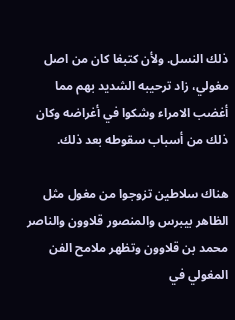ذلك النسل. ولأن كتبغا كان من اصل مغولي، زاد ترحيبه الشديد بهم مما أغضب الامراء وشكوا في أغراضه وكان ذلك من أسباب سقوطه بعد ذلك.

هناك سلاطين تزوجوا من مغول مثل الظاهر بيبرس والمنصور قلاوون والناصر محمد بن قلاوون وتظهر ملامح الفن المغولي في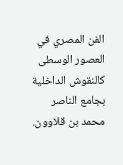الفن المصري في العصور الوسطى كالنقوش الداخلية بجامع الناصر محمد بن قلاوون.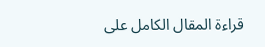قراءة المقال الكامل على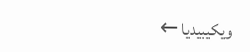ويكيبيديا ←